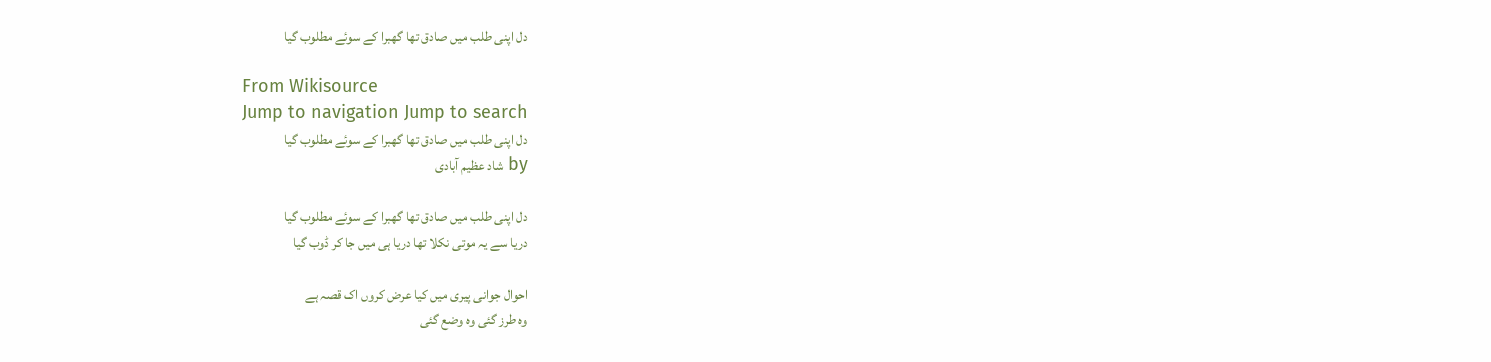دل اپنی طلب میں صادق تھا گھبرا کے سوئے مطلوب گیا

From Wikisource
Jump to navigation Jump to search
دل اپنی طلب میں صادق تھا گھبرا کے سوئے مطلوب گیا
by شاد عظیم آبادی

دل اپنی طلب میں صادق تھا گھبرا کے سوئے مطلوب گیا
دریا سے یہ موتی نکلا تھا دریا ہی میں جا کر ڈوب گیا

احوال جوانی پیری میں کیا عرض کروں اک قصہ ہے
وہ طرز گئی وہ وضع گئی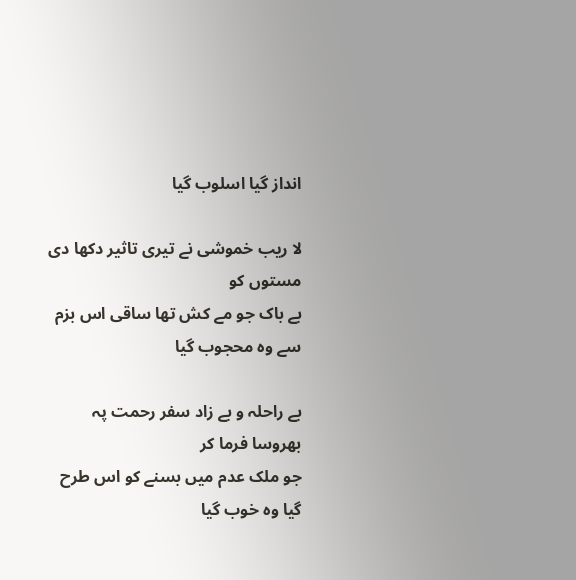انداز گیا اسلوب گیا

لا ریب خموشی نے تیری تاثیر دکھا دی مستوں کو
بے باک جو مے کش تھا ساقی اس بزم سے وہ محجوب گیا

بے راحلہ و بے زاد سفر رحمت پہ بھروسا فرما کر
جو ملک عدم میں بسنے کو اس طرح گیا وہ خوب گیا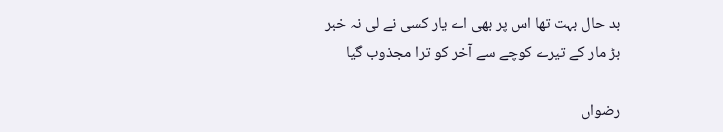بد حال بہت تھا اس پر بھی اے یار کسی نے لی نہ خبر
بڑ مار کے تیرے کوچے سے آخر کو ترا مجذوب گیا

رضواں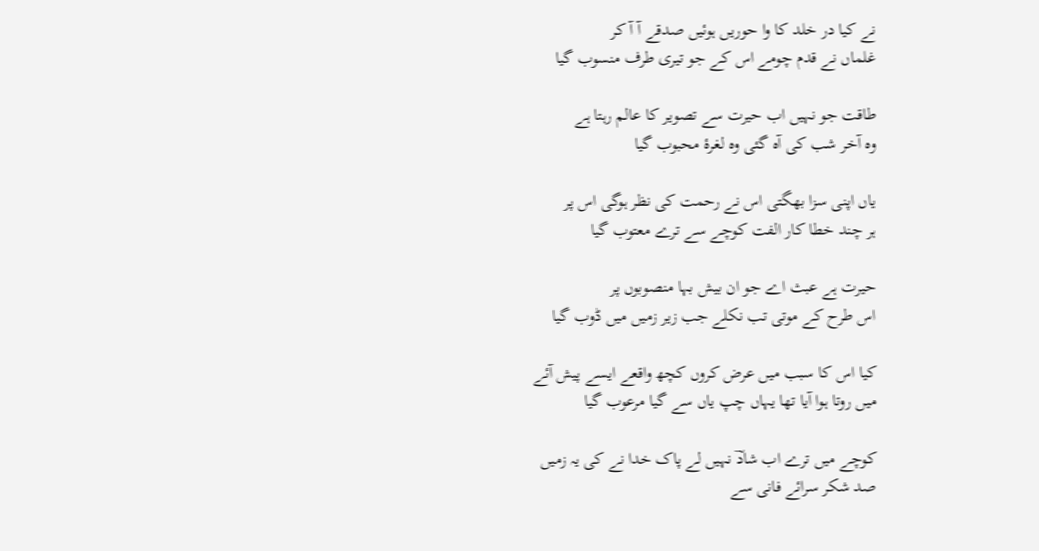نے کیا در خلد کا وا حوریں ہوئیں صدقے آ آ کر
غلماں نے قدم چومے اس کے جو تیری طرف منسوب گیا

طاقت جو نہیں اب حیرت سے تصویر کا عالم رہتا ہے
وہ آخر شب کی آہ گئی وہ لغرۂ محبوب گیا

یاں اپنی سزا بھگتی اس نے رحمت کی نظر ہوگی اس پر
ہر چند خطا کار الفت کوچے سے ترے معتوب گیا

حیرت ہے عبث اے جو ان بیش بہا منصوبوں پر
اس طرح کے موتی تب نکلے جب زیر زمیں میں ڈوب گیا

کیا اس کا سبب میں عرض کروں کچھ واقعے ایسے پیش آئے
میں روتا ہوا آیا تھا یہاں چپ یاں سے گیا مرعوب گیا

کوچے میں ترے اب شادؔ نہیں لے پاک خدا نے کی یہ زمیں
صد شکر سرائے فانی سے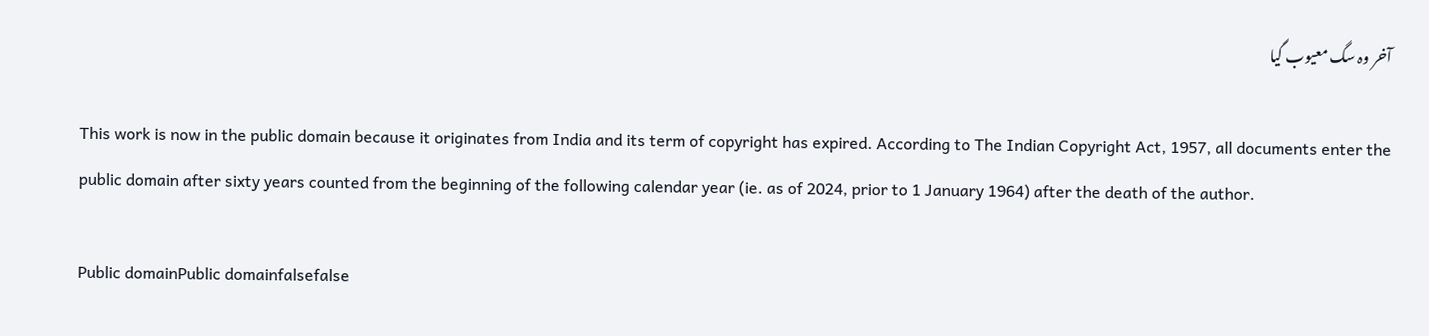آخر وہ سگ معیوب گیا

This work is now in the public domain because it originates from India and its term of copyright has expired. According to The Indian Copyright Act, 1957, all documents enter the public domain after sixty years counted from the beginning of the following calendar year (ie. as of 2024, prior to 1 January 1964) after the death of the author.

Public domainPublic domainfalsefalse